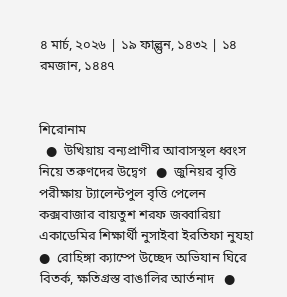৪ মার্চ, ২০২৬ | ১৯ ফাল্গুন, ১৪৩২ | ১৪ রমজান, ১৪৪৭


শিরোনাম
  ●  উখিয়ায় বন্যপ্রাণীর আবাসস্থল ধ্বংস নিয়ে তরুণদের উদ্বেগ   ●  জুনিয়র বৃত্তি পরীক্ষায় ট্যালেন্টপুল বৃত্তি পেলেন কক্সবাজার বায়তুশ শরফ জব্বারিয়া একাডেমির শিক্ষার্থী নুসাইবা ইরতিফা নুযহা   ●  রোহিঙ্গা ক্যাম্পে উচ্ছেদ অভিযান ঘিরে বিতর্ক, ক্ষতিগ্রস্ত বাঙালির আর্তনাদ   ●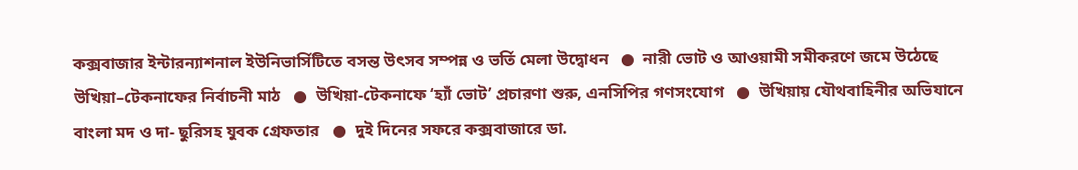কক্সবাজার ইন্টারন্যাশনাল ইউনিভার্সিটিতে বসন্ত উৎসব সম্পন্ন ও ভর্তি মেলা উদ্বোধন   ●  নারী ভোট ও আওয়ামী সমীকরণে জমে উঠেছে উখিয়া–টেকনাফের নির্বাচনী মাঠ   ●  উখিয়া-টেকনাফে ‘হ্যাঁ ভোট’ প্রচারণা শুরু, এনসিপির গণসংযোগ   ●  উখিয়ায় যৌথবাহিনীর অভিযানে বাংলা মদ ও দা- ছুরিসহ যুবক গ্রেফতার   ●  দুই দিনের সফরে কক্সবাজারে ডা.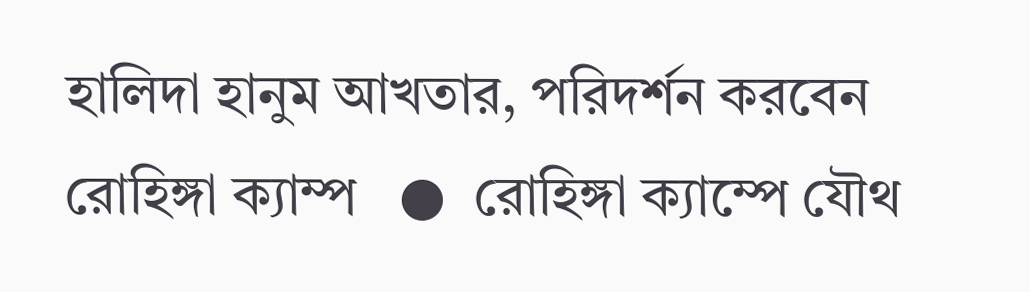হালিদা হানুম আখতার, পরিদর্শন করবেন রোহিঙ্গা ক্যাম্প   ●  রোহিঙ্গা ক্যাম্পে যৌথ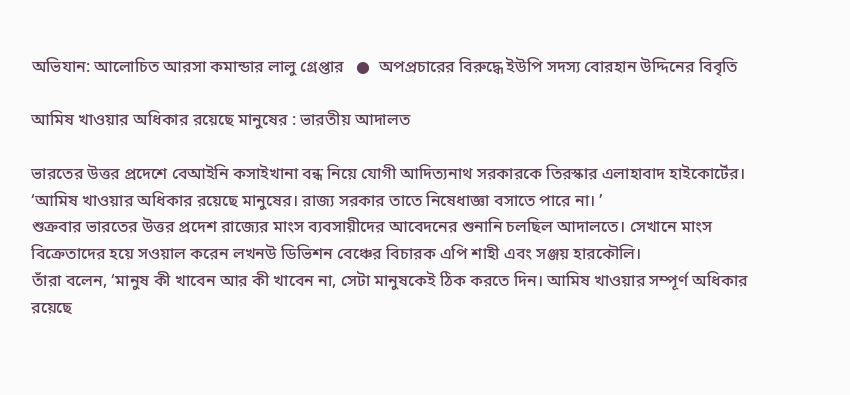অভিযান: আলোচিত আরসা কমান্ডার লালু গ্রেপ্তার   ●  অপপ্রচারের বিরুদ্ধে ইউপি সদস্য বোরহান উদ্দিনের বিবৃতি

আমিষ খাওয়ার অধিকার রয়েছে মানুষের : ভারতীয় আদালত

ভারতের উত্তর প্রদেশে বেআইনি কসাইখানা বন্ধ নিয়ে যোগী আদিত্যনাথ সরকারকে তিরস্কার এলাহাবাদ হাইকোর্টের। ‘আমিষ খাওয়ার অধিকার রয়েছে মানুষের। রাজ্য সরকার তাতে নিষেধাজ্ঞা বসাতে পারে না। ’
শুক্রবার ভারতের উত্তর প্রদেশ রাজ্যের মাংস ব্যবসায়ীদের আবেদনের শুনানি চলছিল আদালতে। সেখানে মাংস বিক্রেতাদের হয়ে সওয়াল করেন লখনউ ডিভিশন বেঞ্চের বিচারক এপি শাহী এবং সঞ্জয় হারকৌলি।
তাঁরা বলেন, ‘মানুষ কী খাবেন আর কী খাবেন না, সেটা মানুষকেই ঠিক করতে দিন। আমিষ খাওয়ার সম্পূর্ণ অধিকার রয়েছে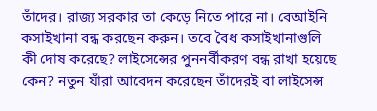তাঁদের। রাজ্য সরকার তা কেড়ে নিতে পারে না। বেআইনি কসাইখানা বন্ধ করছেন করুন। তবে বৈধ কসাইখানাগুলি কী দোষ করেছে? লাইসেন্সের পুননর্বীকরণ বন্ধ রাখা হয়েছে কেন? নতুন যাঁরা আবেদন করেছেন তাঁদেরই বা লাইসেন্স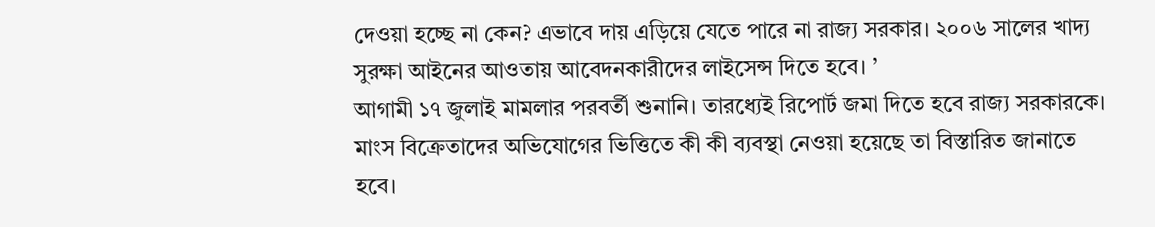দেওয়া হচ্ছে না কেন? এভাবে দায় এড়িয়ে যেতে পারে না রাজ্য সরকার। ২০০৬ সালের খাদ্য সুরক্ষা আইনের আওতায় আবেদনকারীদের লাইসেন্স দিতে হবে। ’
আগামী ১৭ জুলাই মামলার পরবর্তী শুনানি। তারধ্যেই রিপোর্ট জমা দিতে হবে রাজ্য সরকারকে। মাংস বিক্রেতাদের অভিযোগের ভিত্তিতে কী কী ব্যবস্থা নেওয়া হয়েছে তা বিস্তারিত জানাতে হবে।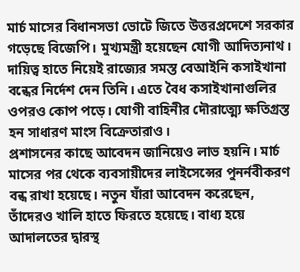মার্চ মাসের বিধানসভা ভোটে জিতে উত্তরপ্রদেশে সরকার গড়েছে বিজেপি। মুখ্যমন্ত্রী হয়েছেন যোগী আদিত্যনাথ। দায়িত্ব হাতে নিয়েই রাজ্যের সমস্ত বেআইনি কসাইখানা বন্ধের নির্দেশ দেন তিনি। এতে বৈধ কসাইখানাগুলির ওপরও কোপ পড়ে। যোগী বাহিনীর দৌরাত্ম্যে ক্ষতিগ্রস্ত হন সাধারণ মাংস বিক্রেতারাও।
প্রশাসনের কাছে আবেদন জানিয়েও লাভ হয়নি। মার্চ মাসের পর থেকে ব্যবসায়ীদের লাইসেন্সের পুনর্নবীকরণ বন্ধ রাখা হয়েছে। নতুন যাঁরা আবেদন করেছেন, তাঁদেরও খালি হাতে ফিরতে হয়েছে। বাধ্য হয়ে আদালতের দ্বারস্থ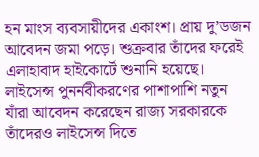হন মাংস ব্যবসায়ীদের একাংশ। প্রায় দু’ডজন আবেদন জমা পড়ে। শুক্রবার তাঁদের ফরেই এলাহাবাদ হাইকোর্টে শুনানি হয়েছে। লাইসেন্স পুনর্নবীকরণের পাশাপাশি নতুন যাঁরা আবেদন করেছেন রাজ্য সরকারকে তাঁদেরও লাইসেন্স দিতে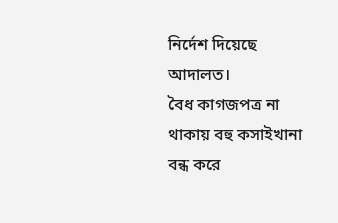নির্দেশ দিয়েছে আদালত।
বৈধ কাগজপত্র না থাকায় বহু কসাইখানা বন্ধ করে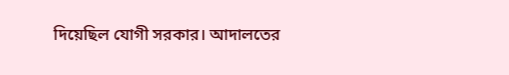দিয়েছিল যোগী সরকার। আদালতের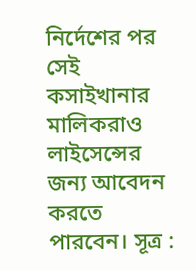নির্দেশের পর সেই কসাইখানার মালিকরাও লাইসেন্সের জন্য আবেদন করতে পারবেন। সূত্র :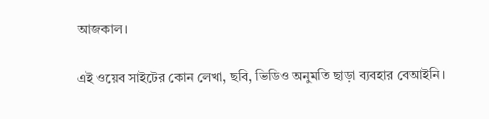আজকাল।

এই ওয়েব সাইটের কোন লেখা, ছবি, ভিডিও অনুমতি ছাড়া ব্যবহার বেআইনি।